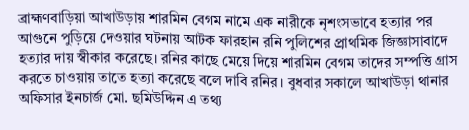ব্রাহ্মণবাড়িয়া আখাউড়ায় শারমিন বেগম নামে এক নারীকে নৃশংসভাবে হত্যার পর আগুনে পুড়িয়ে দেওয়ার ঘটনায় আটক ফারহান রনি পুলিশের প্র্রাথমিক জিজ্ঞাসাবাদে হত্যার দায় স্বীকার করেছে। রনির কাছে মেয়ে দিয়ে শারমিন বেগম তাদের সম্পত্তি গ্রাস করতে চাওয়ায় তাতে হত্যা করেছে বলে দাবি রনির। বুধবার সকালে আখাউড়া থানার অফিসার ইনচার্জ মো. ছমিউদ্দিন এ তথ্য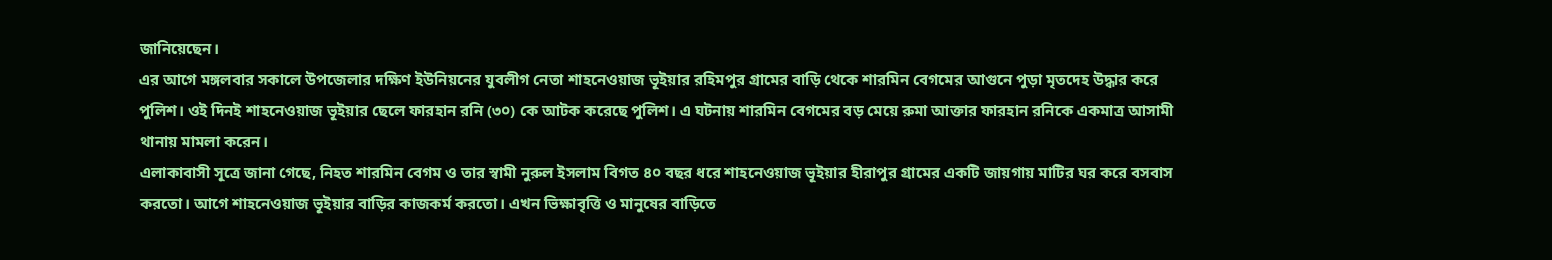জানিয়েছেন।
এর আগে মঙ্গলবার সকালে উপজেলার দক্ষিণ ইউনিয়নের যুবলীগ নেতা শাহনেওয়াজ ভূইয়ার রহিমপুর গ্রামের বাড়ি থেকে শারমিন বেগমের আগুনে পুড়া মৃতদেহ উদ্ধার করে পুলিশ। ওই দিনই শাহনেওয়াজ ভূইয়ার ছেলে ফারহান রনি (৩০) কে আটক করেছে পুলিশ। এ ঘটনায় শারমিন বেগমের বড় মেয়ে রুমা আক্তার ফারহান রনিকে একমাত্র আসামী থানায় মামলা করেন।
এলাকাবাসী সূত্রে জানা গেছে, নিহত শারমিন বেগম ও তার স্বামী নুরুল ইসলাম বিগত ৪০ বছর ধরে শাহনেওয়াজ ভূইয়ার হীরাপুর গ্রামের একটি জায়গায় মাটির ঘর করে বসবাস করতো। আগে শাহনেওয়াজ ভূইয়ার বাড়ির কাজকর্ম করতো। এখন ভিক্ষাবৃত্তি ও মানুষের বাড়িতে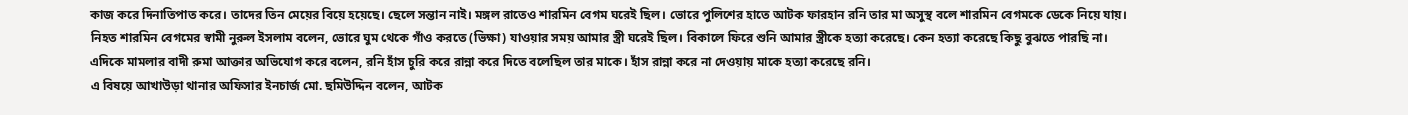কাজ করে দিনাতিপাত করে। তাদের তিন মেয়ের বিয়ে হয়েছে। ছেলে সন্তান নাই। মঙ্গল রাতেও শারমিন বেগম ঘরেই ছিল। ভোরে পুলিশের হাতে আটক ফারহান রনি তার মা অসুস্থ বলে শারমিন বেগমকে ডেকে নিয়ে যায়।
নিহত শারমিন বেগমের স্বামী নুরুল ইসলাম বলেন, ভোরে ঘুম থেকে গাঁও করতে (ভিক্ষা) যাওয়ার সময় আমার স্ত্রী ঘরেই ছিল। বিকালে ফিরে শুনি আমার স্ত্রীকে হত্যা করেছে। কেন হত্যা করেছে কিছু বুঝতে পারছি না।
এদিকে মামলার বাদী রুমা আক্তার অভিযোগ করে বলেন, রনি হাঁস চুরি করে রান্না করে দিতে বলেছিল তার মাকে। হাঁস রান্না করে না দেওয়ায় মাকে হত্যা করেছে রনি।
এ বিষয়ে আখাউড়া থানার অফিসার ইনচার্জ মো. ছমিউদ্দিন বলেন, আটক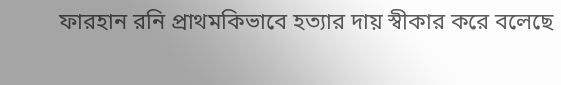ফারহান রনি প্রাথমকিভাবে হত্যার দায় স্বীকার করে বলেছে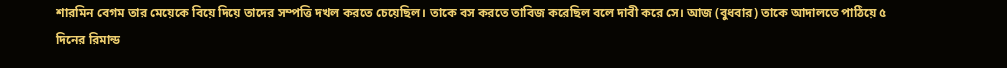শারমিন বেগম তার মেয়েকে বিয়ে দিয়ে তাদের সম্পত্তি দখল করতে চেয়েছিল। তাকে বস করতে তাবিজ করেছিল বলে দাবী করে সে। আজ (বুধবার) তাকে আদালতে পাঠিয়ে ৫ দিনের রিমান্ড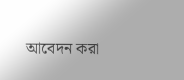আবেদন করা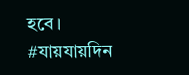হবে।
#যায়যায়দিন